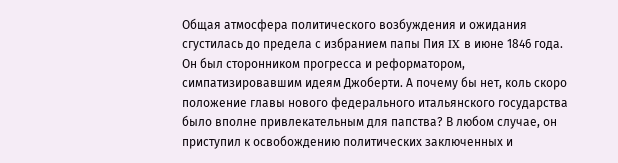Общая атмосфера политического возбуждения и ожидания сгустилась до предела с избранием папы Пия IX в июне 1846 года. Он был сторонником прогресса и реформатором, симпатизировавшим идеям Джоберти. А почему бы нет, коль скоро положение главы нового федерального итальянского государства было вполне привлекательным для папства? В любом случае, он приступил к освобождению политических заключенных и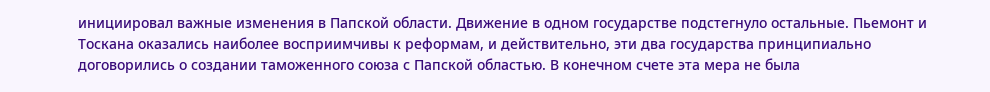инициировал важные изменения в Папской области. Движение в одном государстве подстегнуло остальные. Пьемонт и Тоскана оказались наиболее восприимчивы к реформам, и действительно, эти два государства принципиально договорились о создании таможенного союза с Папской областью. В конечном счете эта мера не была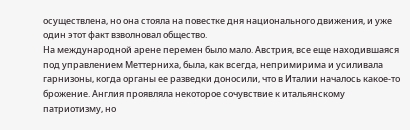осуществлена, но она стояла на повестке дня национального движения, и уже один этот факт взволновал общество.
На международной арене перемен было мало. Австрия, все еще находившаяся под управлением Меттерниха, была, как всегда, непримирима и усиливала гарнизоны, когда органы ее разведки доносили, что в Италии началось какое-то брожение. Англия проявляла некоторое сочувствие к итальянскому патриотизму, но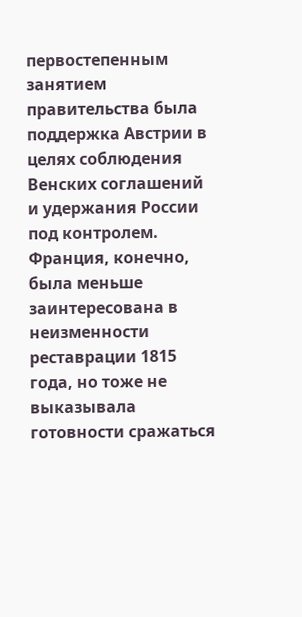первостепенным занятием правительства была поддержка Австрии в целях соблюдения Венских соглашений и удержания России под контролем. Франция, конечно, была меньше заинтересована в неизменности реставрации 1815 года, но тоже не выказывала готовности сражаться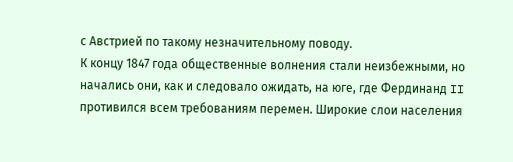с Австрией по такому незначительному поводу.
К концу 1847 года общественные волнения стали неизбежными, но начались они, как и следовало ожидать, на юге, где Фердинанд II противился всем требованиям перемен. Широкие слои населения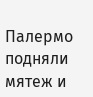Палермо подняли мятеж и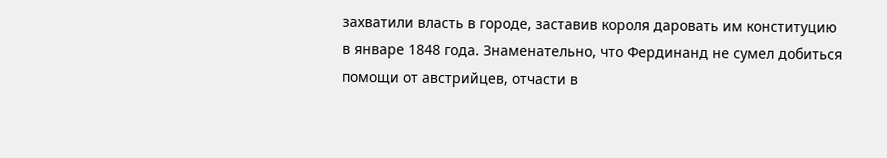захватили власть в городе, заставив короля даровать им конституцию в январе 1848 года. Знаменательно, что Фердинанд не сумел добиться помощи от австрийцев, отчасти в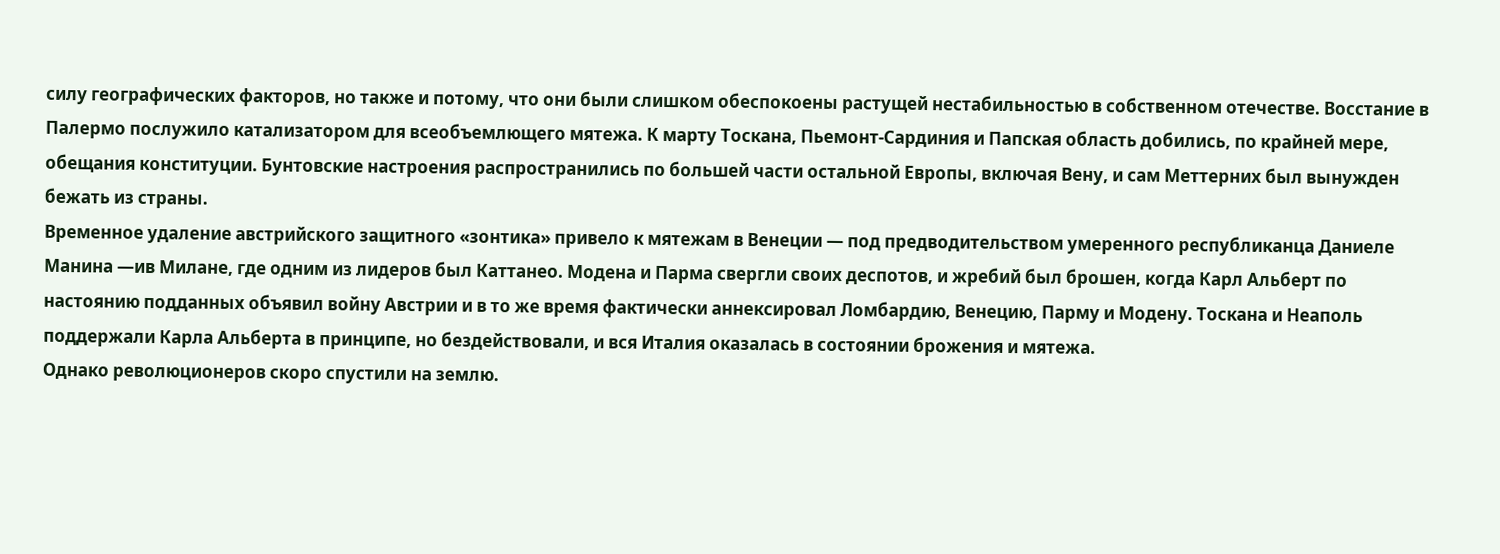силу географических факторов, но также и потому, что они были слишком обеспокоены растущей нестабильностью в собственном отечестве. Восстание в Палермо послужило катализатором для всеобъемлющего мятежа. К марту Тоскана, Пьемонт-Сардиния и Папская область добились, по крайней мере, обещания конституции. Бунтовские настроения распространились по большей части остальной Европы, включая Вену, и сам Меттерних был вынужден бежать из страны.
Временное удаление австрийского защитного «зонтика» привело к мятежам в Венеции — под предводительством умеренного республиканца Даниеле Манина —ив Милане, где одним из лидеров был Каттанео. Модена и Парма свергли своих деспотов, и жребий был брошен, когда Карл Альберт по настоянию подданных объявил войну Австрии и в то же время фактически аннексировал Ломбардию, Венецию, Парму и Модену. Тоскана и Неаполь поддержали Карла Альберта в принципе, но бездействовали, и вся Италия оказалась в состоянии брожения и мятежа.
Однако революционеров скоро спустили на землю.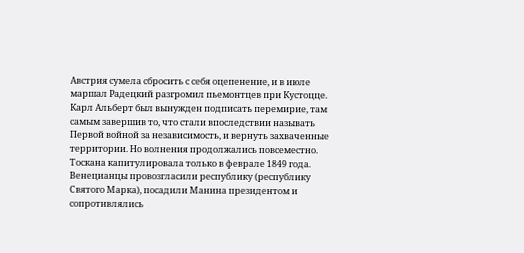Австрия сумела сбросить с себя оцепенение, и в июле маршал Радецкий разгромил пьемонтцев при Кустоцце. Карл Альберт был вынужден подписать перемирие, там самым завершив то, что стали впоследствии называть Первой войной за независимость, и вернуть захваченные территории. Но волнения продолжались повсеместно. Тоскана капитулировала только в феврале 1849 года. Венецианцы провозгласили республику (республику Святого Марка), посадили Манина президентом и сопротивлялись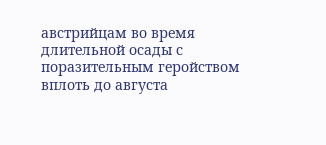австрийцам во время длительной осады с поразительным геройством вплоть до августа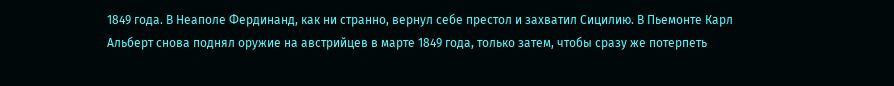1849 года. В Неаполе Фердинанд, как ни странно, вернул себе престол и захватил Сицилию. В Пьемонте Карл Альберт снова поднял оружие на австрийцев в марте 1849 года, только затем, чтобы сразу же потерпеть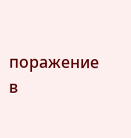поражение в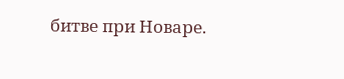битве при Новаре.